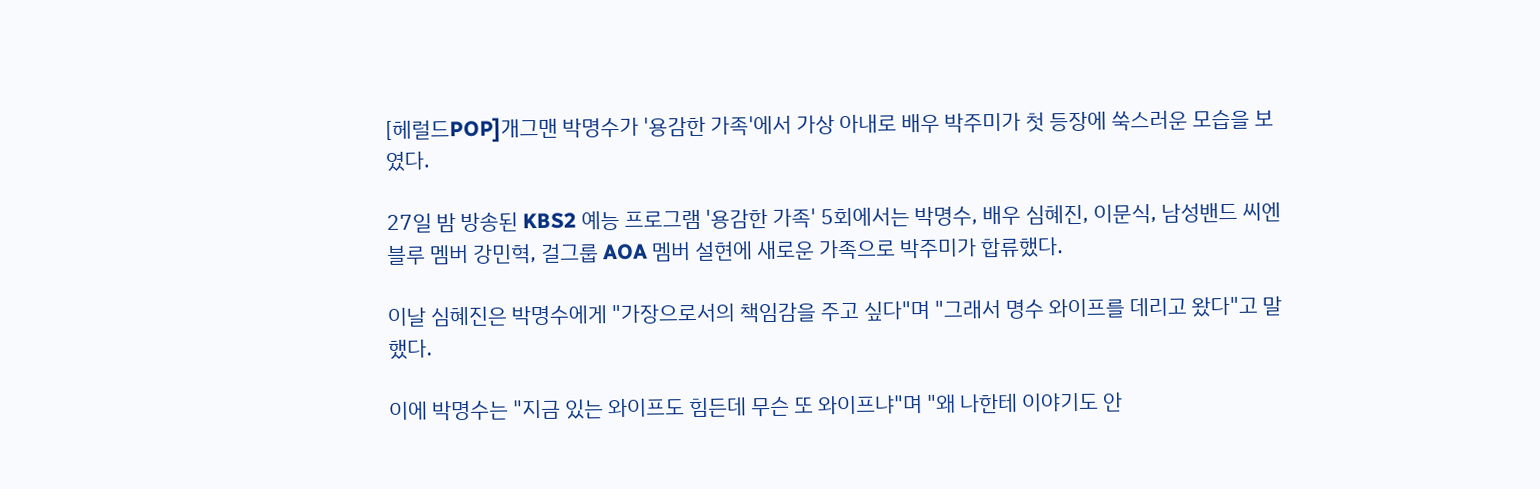[헤럴드POP]개그맨 박명수가 '용감한 가족'에서 가상 아내로 배우 박주미가 첫 등장에 쑥스러운 모습을 보였다.

27일 밤 방송된 KBS2 예능 프로그램 '용감한 가족' 5회에서는 박명수, 배우 심혜진, 이문식, 남성밴드 씨엔블루 멤버 강민혁, 걸그룹 AOA 멤버 설현에 새로운 가족으로 박주미가 합류했다.

이날 심혜진은 박명수에게 "가장으로서의 책임감을 주고 싶다"며 "그래서 명수 와이프를 데리고 왔다"고 말했다.

이에 박명수는 "지금 있는 와이프도 힘든데 무슨 또 와이프냐"며 "왜 나한테 이야기도 안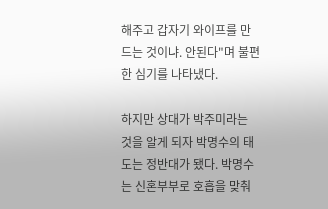해주고 갑자기 와이프를 만드는 것이냐. 안된다"며 불편한 심기를 나타냈다.

하지만 상대가 박주미라는 것을 알게 되자 박명수의 태도는 정반대가 됐다. 박명수는 신혼부부로 호흡을 맞춰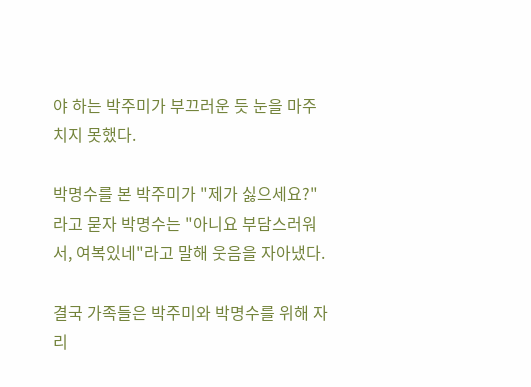야 하는 박주미가 부끄러운 듯 눈을 마주치지 못했다.

박명수를 본 박주미가 "제가 싫으세요?"라고 묻자 박명수는 "아니요 부담스러워서, 여복있네"라고 말해 웃음을 자아냈다.

결국 가족들은 박주미와 박명수를 위해 자리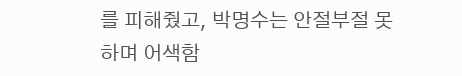를 피해줬고, 박명수는 안절부절 못하며 어색함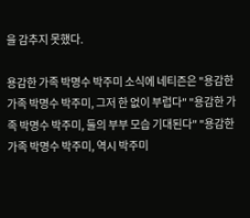을 감추지 못했다.

용감한 가족 박명수 박주미 소식에 네티즌은 "용감한 가족 박명수 박주미, 그저 한 없이 부럽다" "용감한 가족 박명수 박주미, 둘의 부부 모습 기대된다" "용감한 가족 박명수 박주미, 역시 박주미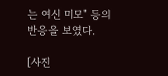는 여신 미모" 등의 반응을 보였다.

[사진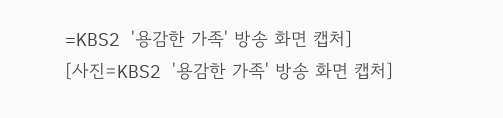=KBS2 '용감한 가족' 방송 화면 캡처]
[사진=KBS2 '용감한 가족' 방송 화면 캡처]